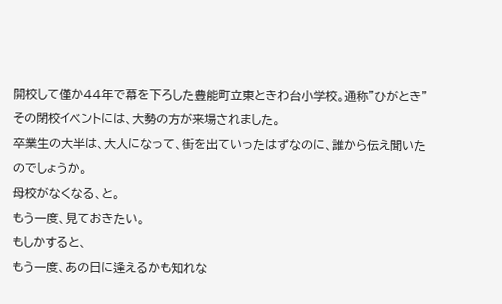開校して僅か44年で幕を下ろした豊能町立東ときわ台小学校。通称”ひがとき”
その閉校イベントには、大勢の方が来場されました。
卒業生の大半は、大人になって、街を出ていったはずなのに、誰から伝え聞いたのでしょうか。
母校がなくなる、と。
もう一度、見ておきたい。
もしかすると、
もう一度、あの日に逢えるかも知れな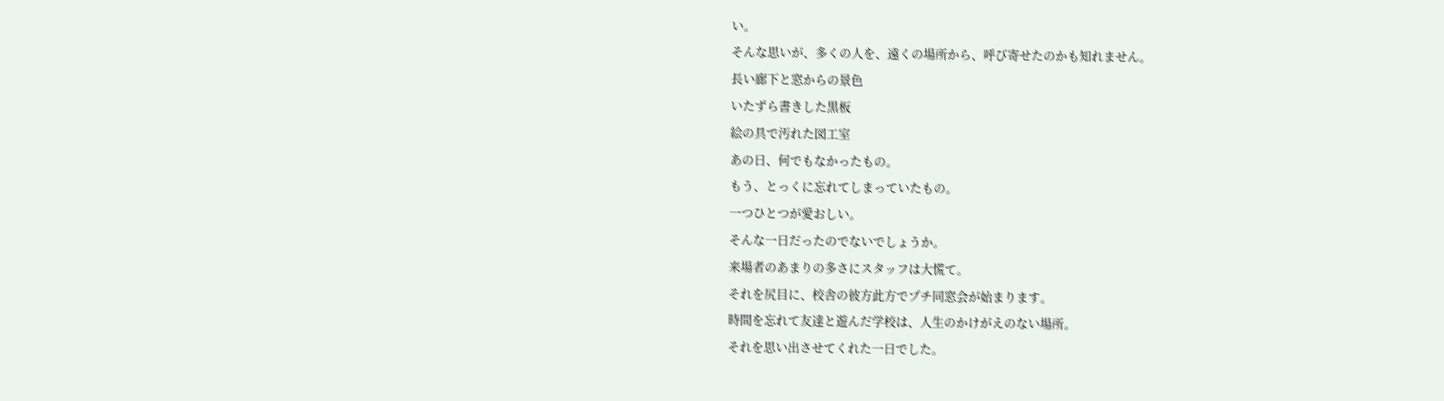い。
そんな思いが、多くの人を、遠くの場所から、呼び寄せたのかも知れません。
長い廊下と窓からの景色
いたずら書きした黒板
絵の具で汚れた図工室
あの日、何でもなかったもの。
もう、とっくに忘れてしまっていたもの。
一つひとつが愛おしい。
そんな一日だったのでないでしょうか。
来場者のあまりの多さにスタッフは大慌て。
それを尻目に、校舎の彼方此方でプチ同窓会が始まります。
時間を忘れて友達と遊んだ学校は、人生のかけがえのない場所。
それを思い出させてくれた一日でした。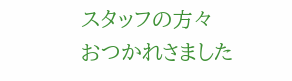スタッフの方々
おつかれさました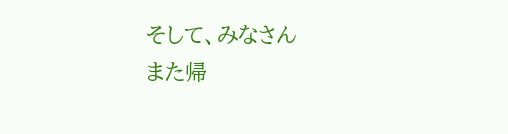そして、みなさん
また帰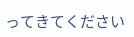ってきてください